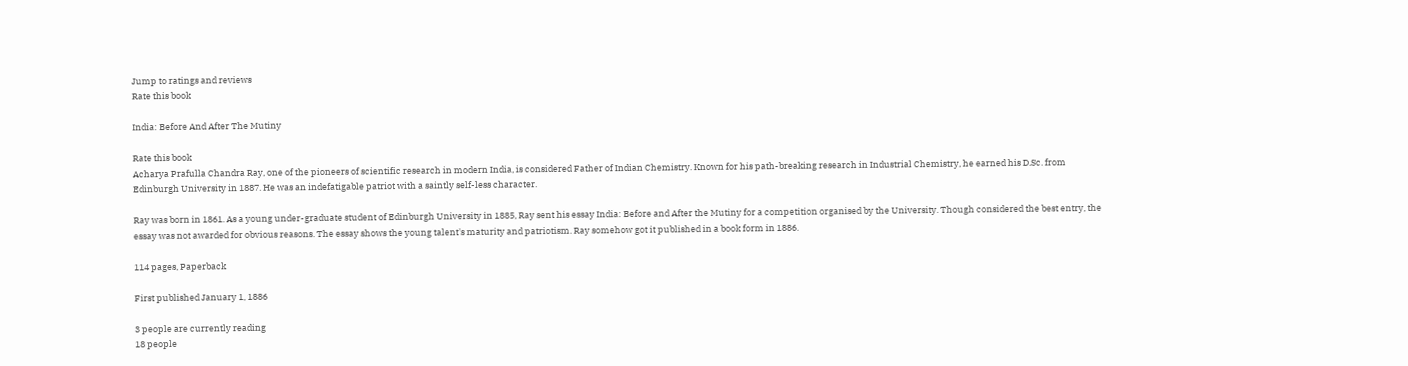Jump to ratings and reviews
Rate this book

India: Before And After The Mutiny

Rate this book
Acharya Prafulla Chandra Ray, one of the pioneers of scientific research in modern India, is considered Father of Indian Chemistry. Known for his path-breaking research in Industrial Chemistry, he earned his D.Sc. from Edinburgh University in 1887. He was an indefatigable patriot with a saintly self-less character.

Ray was born in 1861. As a young under-graduate student of Edinburgh University in 1885, Ray sent his essay India: Before and After the Mutiny for a competition organised by the University. Though considered the best entry, the essay was not awarded for obvious reasons. The essay shows the young talent's maturity and patriotism. Ray somehow got it published in a book form in 1886.

114 pages, Paperback

First published January 1, 1886

3 people are currently reading
18 people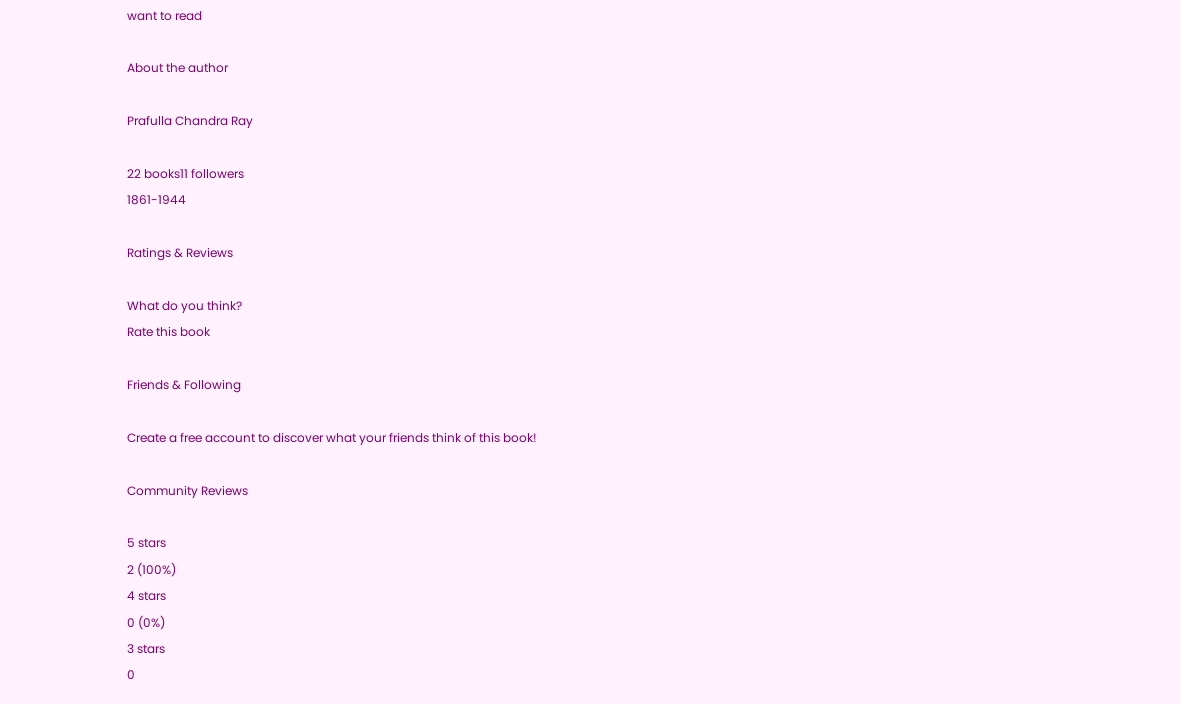want to read

About the author

Prafulla Chandra Ray

22 books11 followers
1861-1944

Ratings & Reviews

What do you think?
Rate this book

Friends & Following

Create a free account to discover what your friends think of this book!

Community Reviews

5 stars
2 (100%)
4 stars
0 (0%)
3 stars
0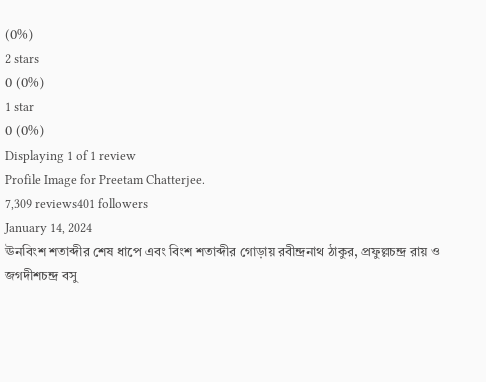(0%)
2 stars
0 (0%)
1 star
0 (0%)
Displaying 1 of 1 review
Profile Image for Preetam Chatterjee.
7,309 reviews401 followers
January 14, 2024
ঊনবিংশ শতাব্দীর শেষ ধাপে এবং বিংশ শতাব্দীর গোড়ায় রবীন্দ্রনাথ ঠাকুর, প্রফুল্লচন্দ্র রায় ও জগদীশচন্দ্র বসু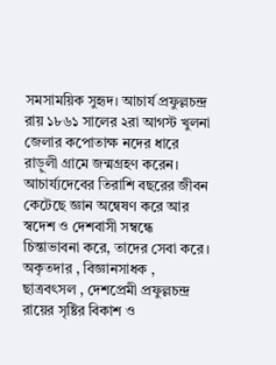সমসাময়িক সুহৃদ। আচার্য প্রফুল্লচন্দ্র রায় ১৮৬১ সালের ২রা আগস্ট খুলনা জেলার কপোতাক্ষ নদের ধারে রাড়ুলী গ্রামে জন্মগ্রহণ করেন। আচার্য্যদেবের তিরাশি বছরের জীবন কেটেছে জ্ঞান অন্বেষণ করে আর স্বদেশ ও দেশবাসী সম্বন্ধে চিন্তাভাবনা করে, তাদের সেবা করে। অকৃতদার , বিজ্ঞানসাধক , ছাত্রবৎসল , দেশপ্রেমী প্রফুল্লচন্দ্র রায়ের সৃষ্টির বিকাশ ও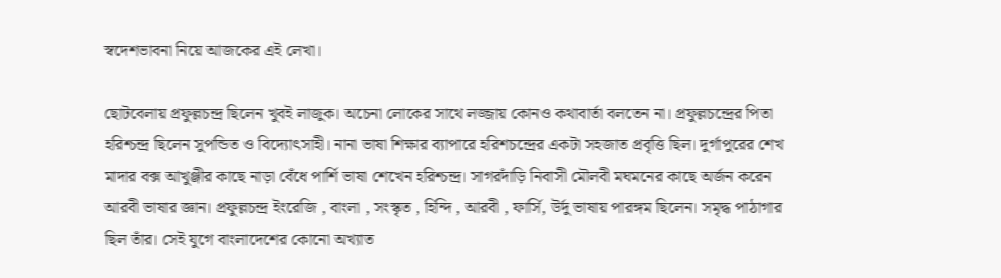স্বদেশভাবনা নিয়ে আজকের এই লেখা।

ছোটবেলায় প্রফুল্লচন্দ্র ছিলেন খুবই লাজুক। অচেনা লোকের সাথে লজ্জায় কোনও কথাবার্তা বলতেন না। প্রফুল্লচন্দ্রের পিতা হরিশ্চন্দ্র ছিলেন সুপন্ডিত ও বিদ্যোৎসাহী। নানা ভাষা শিক্ষার ব্যাপারে হরিশচন্দ্রের একটা সহজাত প্রবৃত্তি ছিল। দুর্গাপুরের শেখ মাদার বক্স আখুঞ্জীর কাছে নাড়া বেঁধে পার্শি ভাষা শেখেন হরিশ্চন্দ্র। সাগরদাঁড়ি নিবাসী মৌলবী মঘমনের কাছে অর্জন করেন আরবী ভাষার জ্ঞান। প্রফুল্লচন্দ্র ইংরেজি , বাংলা , সংস্কৃত , হিন্দি , আরবী , ফার্সি, উর্দু ভাষায় পারঙ্গম ছিলেন। সমৃদ্ধ পাঠাগার ছিল তাঁর। সেই যুগে বাংলাদেশের কোনো অখ্যাত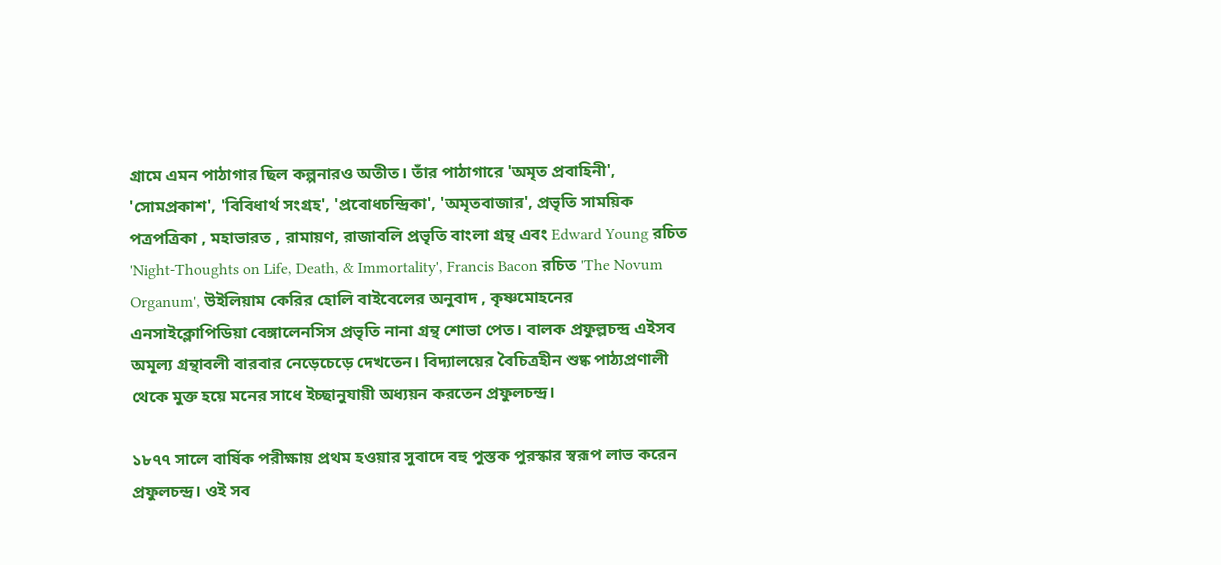গ্রামে এমন পাঠাগার ছিল কল্পনারও অতীত। তাঁর পাঠাগারে 'অমৃত প্রবাহিনী', 'সোমপ্রকাশ', 'বিবিধার্থ সংগ্রহ', 'প্রবোধচন্দ্রিকা', 'অমৃতবাজার', প্রভৃতি সাময়িক পত্রপত্রিকা , মহাভারত , রামায়ণ, রাজাবলি প্রভৃতি বাংলা গ্রন্থ এবং Edward Young রচিত 'Night-Thoughts on Life, Death, & Immortality', Francis Bacon রচিত 'The Novum Organum', উইলিয়াম কেরির হোলি বাইবেলের অনুবাদ , কৃষ্ণমোহনের এনসাইক্লোপিডিয়া বেঙ্গালেনসিস প্রভৃতি নানা গ্রন্থ শোভা পেত। বালক প্রফুল্লচন্দ্র এইসব অমূল্য গ্রন্থাবলী বারবার নেড়েচেড়ে দেখতেন। বিদ্যালয়ের বৈচিত্রহীন শুষ্ক পাঠ্যপ্রণালী থেকে মুক্ত হয়ে মনের সাধে ইচ্ছানুযায়ী অধ্যয়ন করতেন প্রফুলচন্দ্র।

১৮৭৭ সালে বার্ষিক পরীক্ষায় প্রথম হওয়ার সুবাদে বহু পুস্তক পুরস্কার স্বরূপ লাভ করেন প্রফুলচন্দ্র। ওই সব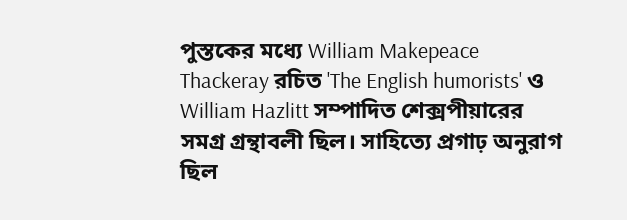পুস্তকের মধ্যে William Makepeace Thackeray রচিত 'The English humorists' ও William Hazlitt সম্পাদিত শেক্সপীয়ারের সমগ্র গ্রন্থাবলী ছিল। সাহিত্যে প্রগাঢ় অনুরাগ ছিল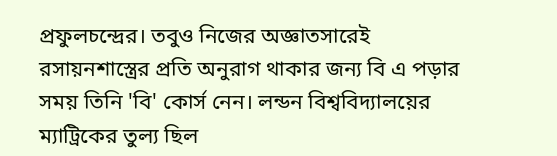প্রফুলচন্দ্রের। তবুও নিজের অজ্ঞাতসারেই রসায়নশাস্ত্রের প্রতি অনুরাগ থাকার জন্য বি এ পড়ার সময় তিনি 'বি' কোর্স নেন। লন্ডন বিশ্ববিদ্যালয়ের ম্যাট্রিকের তুল্য ছিল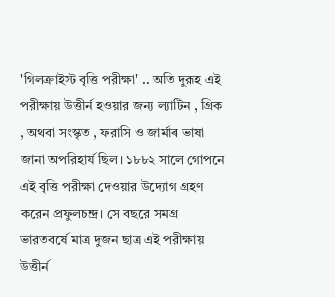'গিলক্রাইস্ট বৃত্তি পরীক্ষা' .. অতি দুরূহ এই পরীক্ষায় উত্তীর্ন হওয়ার জন্য ল্যাটিন , গ্রিক , অথবা সংস্কৃত , ফরাসি ও জাৰ্মাৰ ভাষা জানা অপরিহার্য ছিল। ১৮৮২ সালে গোপনে এই বৃত্তি পরীক্ষা দেওয়ার উদ্যোগ গ্রহণ করেন প্রফুলচন্দ্র। সে বছরে সমগ্র ভারতবর্ষে মাত্র দুজন ছাত্র এই পরীক্ষায় উত্তীর্ন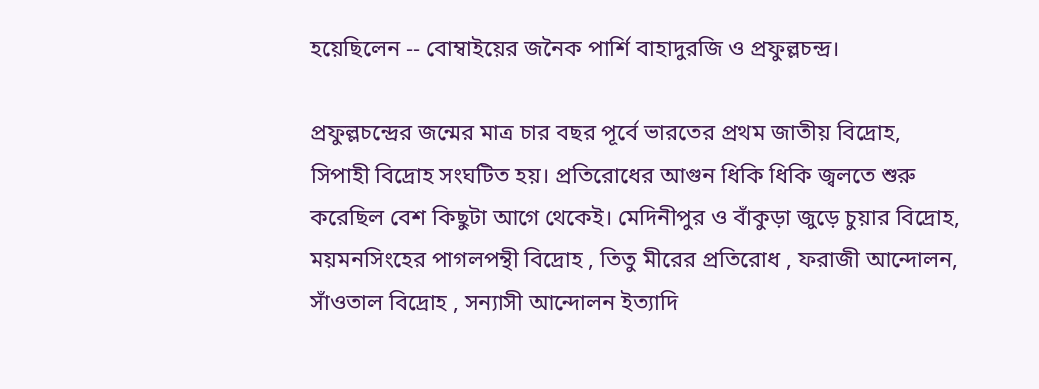হয়েছিলেন -- বোম্বাইয়ের জনৈক পার্শি বাহাদুরজি ও প্রফুল্লচন্দ্র।

প্রফুল্লচন্দ্রের জন্মের মাত্র চার বছর পূর্বে ভারতের প্রথম জাতীয় বিদ্রোহ, সিপাহী বিদ্রোহ সংঘটিত হয়। প্রতিরোধের আগুন ধিকি ধিকি জ্বলতে শুরু করেছিল বেশ কিছুটা আগে থেকেই। মেদিনীপুর ও বাঁকুড়া জুড়ে চুয়ার বিদ্রোহ, ময়মনসিংহের পাগলপন্থী বিদ্রোহ , তিতু মীরের প্রতিরোধ , ফরাজী আন্দোলন, সাঁওতাল বিদ্রোহ , সন্যাসী আন্দোলন ইত্যাদি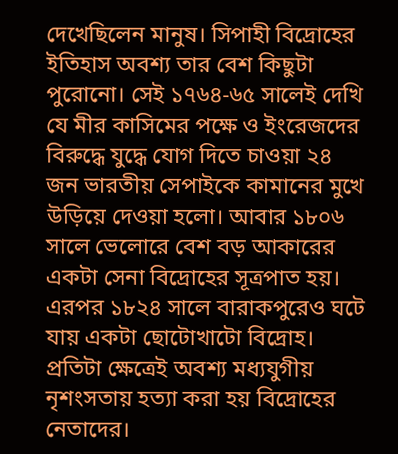দেখেছিলেন মানুষ। সিপাহী বিদ্রোহের ইতিহাস অবশ্য তার বেশ কিছুটা পুরোনো। সেই ১৭৬৪-৬৫ সালেই দেখি যে মীর কাসিমের পক্ষে ও ইংরেজদের বিরুদ্ধে যুদ্ধে যোগ দিতে চাওয়া ২৪ জন ভারতীয় সেপাইকে কামানের মুখে উড়িয়ে দেওয়া হলো। আবার ১৮০৬ সালে ভেলোরে বেশ বড় আকারের একটা সেনা বিদ্রোহের সূত্রপাত হয়। এরপর ১৮২৪ সালে বারাকপুরেও ঘটে যায় একটা ছোটোখাটো বিদ্রোহ। প্রতিটা ক্ষেত্রেই অবশ্য মধ্যযুগীয় নৃশংসতায় হত্যা করা হয় বিদ্রোহের নেতাদের।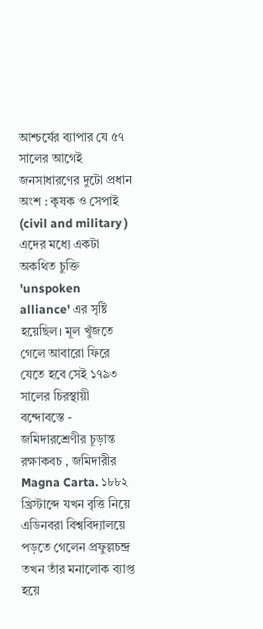আশ্চর্যের ব্যাপার যে ৫৭ সালের আগেই জনসাধারণের দুটো প্রধান অংশ : কৃষক ও সেপাই (civil and military ) এদের মধ্যে একটা অকথিত চুক্তি 'unspoken alliance' এর সৃষ্টি হয়েছিল। মূল খুঁজতে গেলে আবারো ফিরে যেতে হবে সেই ১৭৯৩ সালের চিরস্থায়ী বন্দোবস্তে - জমিদারশ্রেণীর চূড়ান্ত রক্ষাকবচ , জমিদারীর Magna Carta. ১৮৮২ খ্রিস্টাব্দে যখন বৃত্তি নিয়ে এডিনবরা বিশ্ববিদ্যালয়ে পড়তে গেলেন প্রফুল্লচন্দ্র তখন তাঁর মনালোক ব্যাপ্ত হয়ে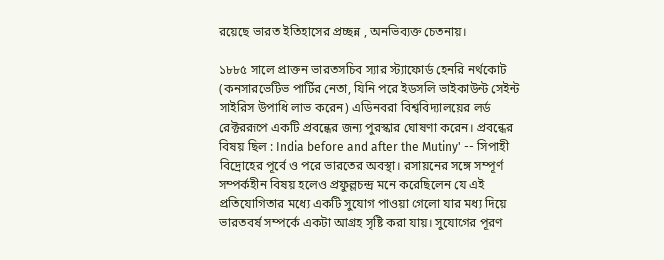রয়েছে ভারত ইতিহাসের প্রচ্ছন্ন , অনভিব্যক্ত চেতনায়।

১৮৮৫ সালে প্রাক্তন ভারতসচিব স্যার স্ট্যাফোর্ড হেনরি নর্থকোট (কনসারভেটিভ পার্টির নেতা, যিনি পরে ইডসলি ভাইকাউন্ট সেইন্ট সাইরিস উপাধি লাভ করেন) এডিনবরা বিশ্ববিদ্যালয়ের লর্ড রেক্টররূপে একটি প্রবন্ধের জন্য পুরস্কার ঘোষণা করেন। প্রবন্ধের বিষয় ছিল : India before and after the Mutiny' -- সিপাহী বিদ্রোহের পূর্বে ও পরে ভারতের অবস্থা। রসায়নের সঙ্গে সম্পূর্ণ সম্পর্কহীন বিষয় হলেও প্রফুল্লচন্দ্র মনে করেছিলেন যে এই প্রতিযোগিতার মধ্যে একটি সুযোগ পাওয়া গেলো যার মধ্য দিয়ে ভারতবর্ষ সম্পর্কে একটা আগ্রহ সৃষ্টি করা যায়। সুযোগের পূরণ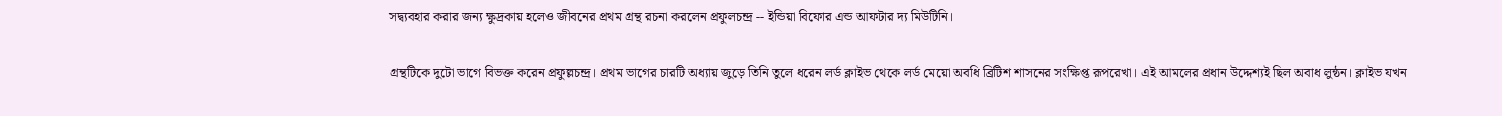সদ্ব্যবহার করার জন্য ক্ষুদ্রকায় হলেও জীবনের প্রথম গ্রন্থ রচনা করলেন প্রফুলচন্দ্র -- ইন্ডিয়া বিফোর এন্ড আফটার দ্য মিউটিনি।

গ্রন্থটিকে দুটো ভাগে বিভক্ত করেন প্রফুল্লচন্দ্র। প্রথম ভাগের চারটি অধ্যায় জুড়ে তিনি তুলে ধরেন লর্ড ক্লাইভ থেকে লর্ড মেয়ো অবধি ব্রিটিশ শাসনের সংক্ষিপ্ত রূপরেখা। এই আমলের প্রধান উদ্দেশ্যই ছিল অবাধ লুন্ঠন। ক্লাইভ যখন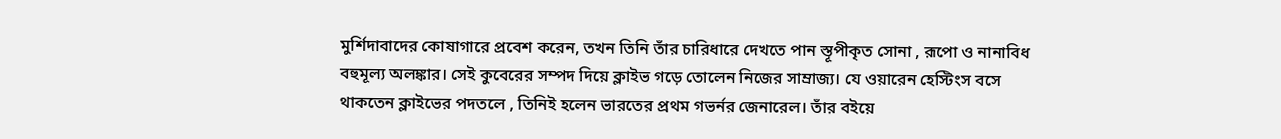মুর্শিদাবাদের কোষাগারে প্রবেশ করেন, তখন তিনি তাঁর চারিধারে দেখতে পান স্তূপীকৃত সোনা , রূপো ও নানাবিধ বহুমূল্য অলঙ্কার। সেই কুবেরের সম্পদ দিয়ে ক্লাইভ গড়ে তোলেন নিজের সাম্রাজ্য। যে ওয়ারেন হেস্টিংস বসে থাকতেন ক্লাইভের পদতলে , তিনিই হলেন ভারতের প্রথম গভর্নর জেনারেল। তাঁর বইয়ে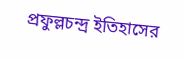প্রফুল্লচন্দ্র ইতিহাসের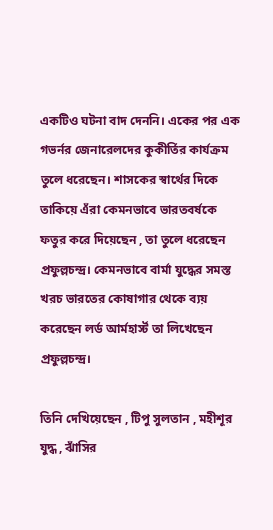একটিও ঘটনা বাদ দেননি। একের পর এক গভর্নর জেনারেলদের কুকীর্তির কার্যক্রম তুলে ধরেছেন। শাসকের স্বার্থের দিকে তাকিয়ে এঁরা কেমনভাবে ভারতবর্ষকে ফতুর করে দিয়েছেন , তা তুলে ধরেছেন প্রফুল্লচন্দ্র। কেমনভাবে বার্মা যুদ্ধের সমস্ত খরচ ভারতের কোষাগার থেকে ব্যয় করেছেন লর্ড আর্মহার্স্ট তা লিখেছেন প্রফুল্লচন্দ্র।

তিনি দেখিয়েছেন , টিপু সুলতান , মহীশূর যুদ্ধ , ঝাঁসির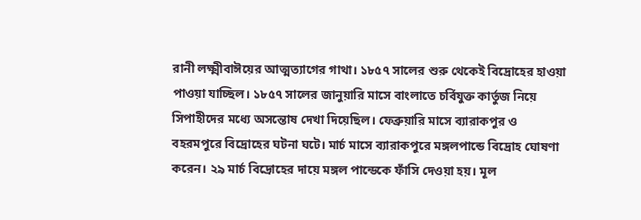রানী লক্ষ্মীবাঈয়ের আত্মত্যাগের গাথা। ১৮৫৭ সালের শুরু থেকেই বিদ্রোহের হাওয়া পাওয়া যাচ্ছিল। ১৮৫৭ সালের জানুয়ারি মাসে বাংলাতে চর্বিযুক্ত কার্তুজ নিয়ে সিপাহীদের মধ্যে অসন্তোষ দেখা দিয়েছিল। ফেব্রুয়ারি মাসে ব্যারাকপুর ও বহরমপুরে বিদ্রোহের ঘটনা ঘটে। মার্চ মাসে ব্যারাকপুরে মঙ্গলপান্ডে বিদ্রোহ ঘোষণা করেন। ২৯ মার্চ বিদ্রোহের দায়ে মঙ্গল পান্ডেকে ফাঁসি দেওয়া হয়। মূল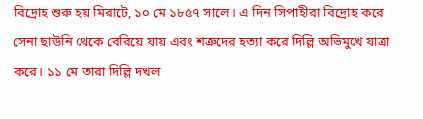বিদ্রোহ শুরু হয় মিরাটে, ১০ মে ১৮৫৭ সালে। এ দিন সিপাহীরা বিদ্রোহ করে সেনা ছাউনি থেকে বেরিয়ে যায় এবং শত্রুদের হত্যা করে দিল্লি অভিমুখে যাত্রা করে। ১১ মে তারা দিল্লি দখল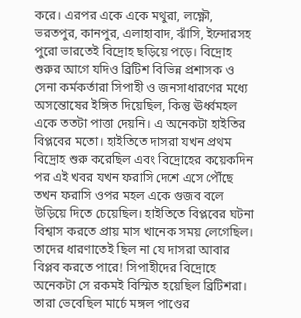করে। এরপর একে একে মথুরা, লক্ষ্ণৌ, ভরতপুর, কানপুর, এলাহাবাদ, ঝাঁসি, ইন্দোরসহ পুরো ভারতেই বিদ্রোহ ছড়িয়ে পড়ে। বিদ্রোহ শুরুর আগে যদিও ব্রিটিশ বিভিন্ন প্রশাসক ও সেনা কর্মকর্তারা সিপাহী ও জনসাধারণের মধ্যে অসন্তোষের ইঙ্গিত দিয়েছিল, কিন্তু ঊর্ধ্বমহল একে ততটা পাত্তা দেয়নি। এ অনেকটা হাইতির বিপ্লবের মতো। হাইতিতে দাসরা যখন প্রথম বিদ্রোহ শুরু করেছিল এবং বিদ্রোহের কয়েকদিন পর এই খবর যখন ফরাসি দেশে এসে পৌঁছে তখন ফরাসি ওপর মহল একে গুজব বলে উড়িয়ে দিতে চেয়েছিল। হাইতিতে বিপ্লবের ঘটনা বিশ্বাস করতে প্রায় মাস খানেক সময় লেগেছিল। তাদের ধারণাতেই ছিল না যে দাসরা আবার বিপ্লব করতে পারে! সিপাহীদের বিদ্রোহে অনেকটা সে রকমই বিস্মিত হয়েছিল ব্রিটিশরা। তারা ভেবেছিল মার্চে মঙ্গল পাণ্ডের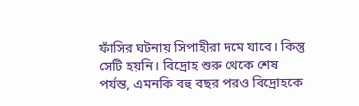ফাঁসির ঘটনায় সিপাহীরা দমে যাবে। কিন্তু সেটি হয়নি। বিদ্রোহ শুরু থেকে শেষ পর্যন্ত, এমনকি বহু বছর পরও বিদ্রোহকে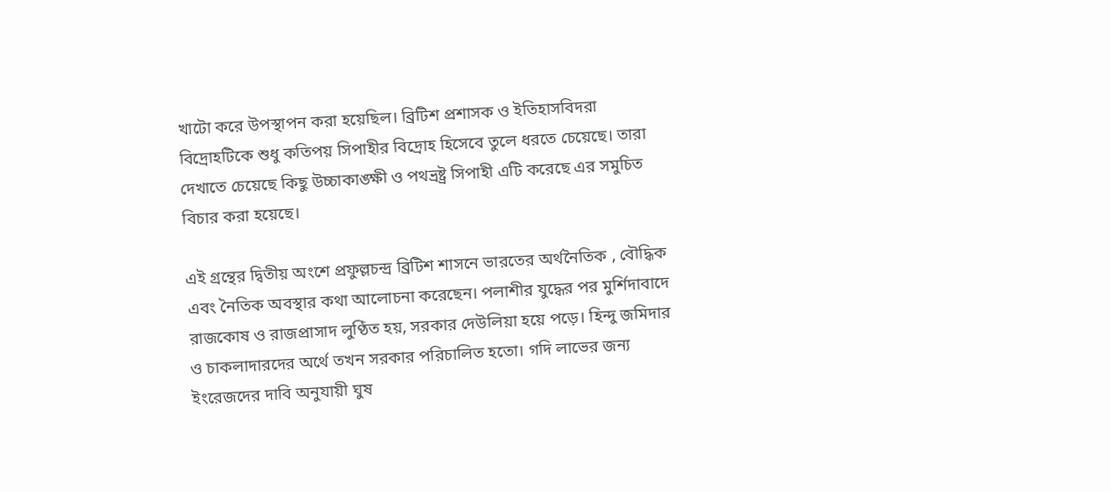খাটো করে উপস্থাপন করা হয়েছিল। ব্রিটিশ প্রশাসক ও ইতিহাসবিদরা বিদ্রোহটিকে শুধু কতিপয় সিপাহীর বিদ্রোহ হিসেবে তুলে ধরতে চেয়েছে। তারা দেখাতে চেয়েছে কিছু উচ্চাকাঙ্ক্ষী ও পথভ্রষ্ট্র সিপাহী এটি করেছে এর সমুচিত বিচার করা হয়েছে।

এই গ্রন্থের দ্বিতীয় অংশে প্রফুল্লচন্দ্র ব্রিটিশ শাসনে ভারতের অর্থনৈতিক , বৌদ্ধিক এবং নৈতিক অবস্থার কথা আলোচনা করেছেন। পলাশীর যুদ্ধের পর মুর্শিদাবাদে রাজকোষ ও রাজপ্রাসাদ লুণ্ঠিত হয়, সরকার দেউলিয়া হয়ে পড়ে। হিন্দু জমিদার ও চাকলাদারদের অর্থে তখন সরকার পরিচালিত হতো। গদি লাভের জন্য ইংরেজদের দাবি অনুযায়ী ঘুষ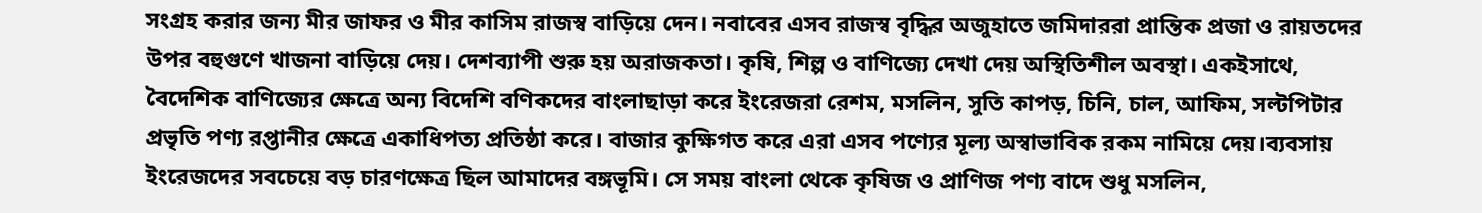সংগ্রহ করার জন্য মীর জাফর ও মীর কাসিম রাজস্ব বাড়িয়ে দেন। নবাবের এসব রাজস্ব বৃদ্ধির অজুহাতে জমিদাররা প্রান্তিক প্রজা ও রায়তদের উপর বহুগুণে খাজনা বাড়িয়ে দেয়। দেশব্যাপী শুরু হয় অরাজকতা। কৃষি, শিল্প ও বাণিজ্যে দেখা দেয় অস্থিতিশীল অবস্থা। একইসাথে, বৈদেশিক বাণিজ্যের ক্ষেত্রে অন্য বিদেশি বণিকদের বাংলাছাড়া করে ইংরেজরা রেশম, মসলিন, সুতি কাপড়, চিনি, চাল, আফিম, সল্টপিটার প্রভৃতি পণ্য রপ্তানীর ক্ষেত্রে একাধিপত্য প্রতিষ্ঠা করে। বাজার কুক্ষিগত করে এরা এসব পণ্যের মূল্য অস্বাভাবিক রকম নামিয়ে দেয়।ব্যবসায় ইংরেজদের সবচেয়ে বড় চারণক্ষেত্র ছিল আমাদের বঙ্গভূমি। সে সময় বাংলা থেকে কৃষিজ ও প্রাণিজ পণ্য বাদে শুধু মসলিন,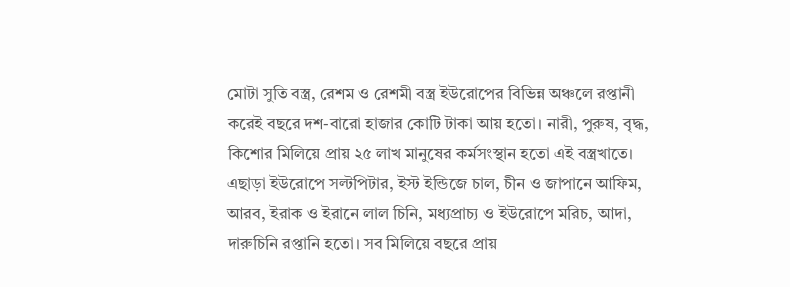মোটা সুতি বস্ত্র, রেশম ও রেশমী বস্ত্র ইউরোপের বিভিন্ন অঞ্চলে রপ্তানী করেই বছরে দশ-বারো হাজার কোটি টাকা আয় হতো। নারী, পুরুষ, বৃদ্ধ, কিশোর মিলিয়ে প্রায় ২৫ লাখ মানুষের কর্মসংস্থান হতো এই বস্ত্রখাতে। এছাড়া ইউরোপে সল্টপিটার, ইস্ট ইন্ডিজে চাল, চীন ও জাপানে আফিম, আরব, ইরাক ও ইরানে লাল চিনি, মধ্যপ্রাচ্য ও ইউরোপে মরিচ, আদা, দারুচিনি রপ্তানি হতো। সব মিলিয়ে বছরে প্রায়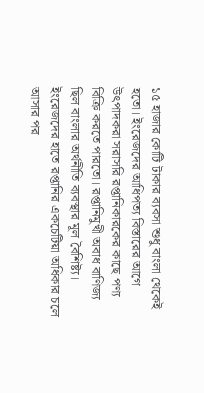১৫ হাজার কোটি টাকার ব্যবসা শুধু বাংলা থেকেই হতো। ইংরেজদের আধিপত্য বিস্তারের আগে উৎপাদকরা সরাসরি রপ্তানিকারকের কাছে পণ্য বিক্রি করতে পারতো। রপ্তানিমুখী অবাধ বাণিজ্য ছিল বাংলার অর্থনীতি ব্যবস্থার মূল বৈশিষ্ট্য। ইংরেজদের হাতে রপ্তানির একচেটিয়া অধিকার চলে আসার পর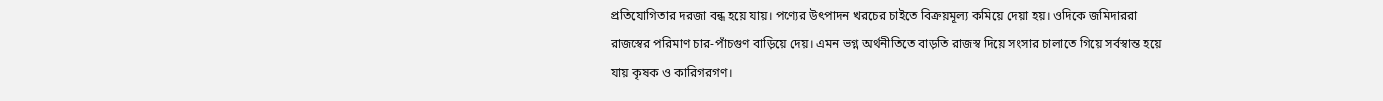প্রতিযোগিতার দরজা বন্ধ হয়ে যায়। পণ্যের উৎপাদন খরচের চাইতে বিক্রয়মূল্য কমিয়ে দেয়া হয়। ওদিকে জমিদাররা রাজস্বের পরিমাণ চার-পাঁচগুণ বাড়িয়ে দেয়। এমন ভগ্ন অর্থনীতিতে বাড়তি রাজস্ব দিয়ে সংসার চালাতে গিয়ে সর্বস্বান্ত হয়ে যায় কৃষক ও কারিগরগণ।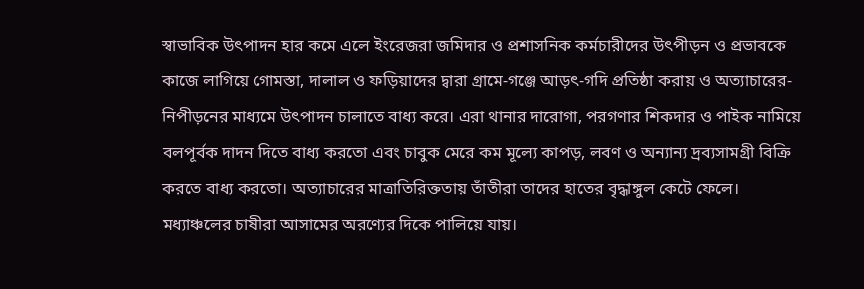স্বাভাবিক উৎপাদন হার কমে এলে ইংরেজরা জমিদার ও প্রশাসনিক কর্মচারীদের উৎপীড়ন ও প্রভাবকে কাজে লাগিয়ে গোমস্তা, দালাল ও ফড়িয়াদের দ্বারা গ্রামে-গঞ্জে আড়ৎ-গদি প্রতিষ্ঠা করায় ও অত্যাচারের-নিপীড়নের মাধ্যমে উৎপাদন চালাতে বাধ্য করে। এরা থানার দারোগা, পরগণার শিকদার ও পাইক নামিয়ে বলপূর্বক দাদন দিতে বাধ্য করতো এবং চাবুক মেরে কম মূল্যে কাপড়, লবণ ও অন্যান্য দ্রব্যসামগ্রী বিক্রি করতে বাধ্য করতো। অত্যাচারের মাত্রাতিরিক্ততায় তাঁতীরা তাদের হাতের বৃদ্ধাঙ্গুল কেটে ফেলে। মধ্যাঞ্চলের চাষীরা আসামের অরণ্যের দিকে পালিয়ে যায়।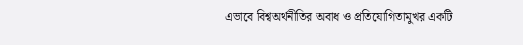এভাবে বিশ্বঅর্থনীতির অবাধ ও প্রতিযোগিতামুখর একটি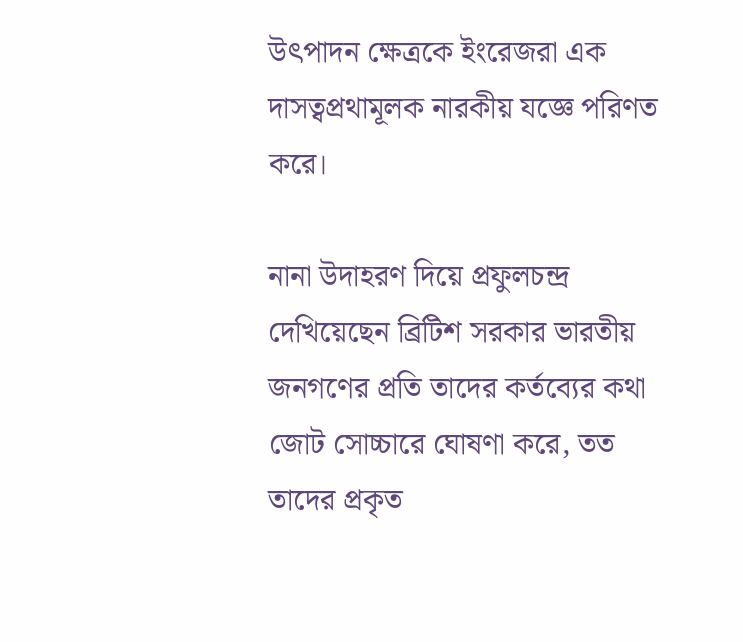উৎপাদন ক্ষেত্রকে ইংরেজরা এক দাসত্বপ্রথামূলক নারকীয় যজ্ঞে পরিণত করে।

নানা উদাহরণ দিয়ে প্রফুলচন্দ্র দেখিয়েছেন ব্রিটিশ সরকার ভারতীয় জনগণের প্রতি তাদের কর্তব্যের কথা জোট সোচ্চারে ঘোষণা করে, তত তাদের প্রকৃত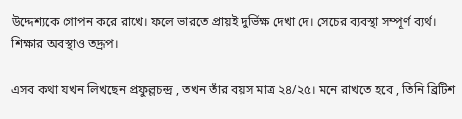উদ্দেশ্যকে গোপন করে রাখে। ফলে ভারতে প্রায়ই দুর্ভিক্ষ দেখা দে। সেচের ব্যবস্থা সম্পূর্ণ ব্যর্থ। শিক্ষার অবস্থাও তদ্রূপ।

এসব কথা যখন লিখছেন প্রফুল্লচন্দ্র , তখন তাঁর বয়স মাত্র ২৪/২৫। মনে রাখতে হবে , তিনি ব্রিটিশ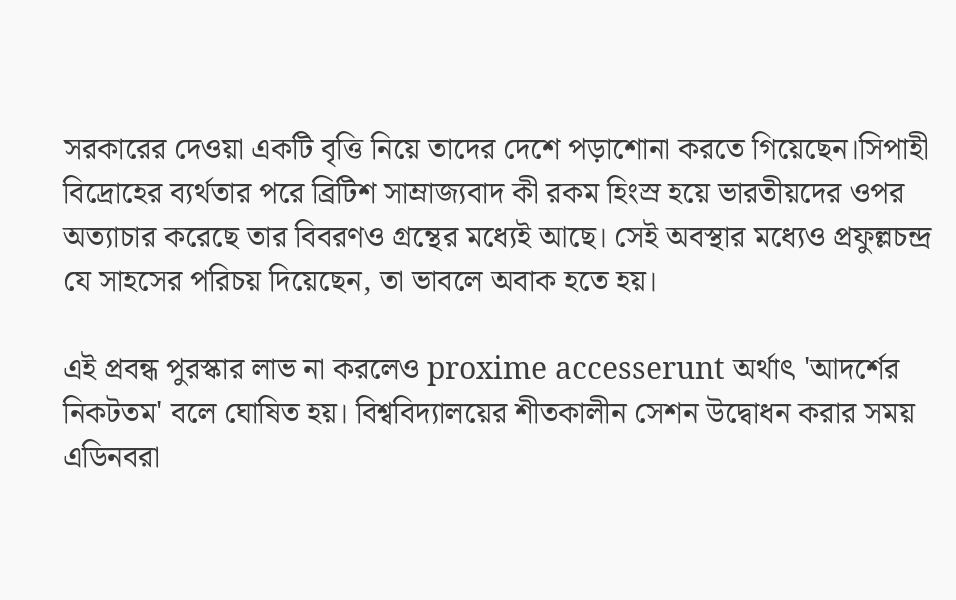সরকারের দেওয়া একটি বৃত্তি নিয়ে তাদের দেশে পড়াশোনা করতে গিয়েছেন।সিপাহী বিদ্রোহের ব্যর্থতার পরে ব্রিটিশ সাম্রাজ্যবাদ কী রকম হিংস্র হয়ে ভারতীয়দের ওপর অত্যাচার করেছে তার বিবরণও গ্রন্থের মধ্যেই আছে। সেই অবস্থার মধ্যেও প্রফুল্লচন্দ্র যে সাহসের পরিচয় দিয়েছেন, তা ভাবলে অবাক হতে হয়।

এই প্রবন্ধ পুরস্কার লাভ না করলেও proxime accesserunt অর্থাৎ 'আদর্শের নিকটতম' বলে ঘোষিত হয়। বিশ্ববিদ্যালয়ের শীতকালীন সেশন উদ্বোধন করার সময় এডিনবরা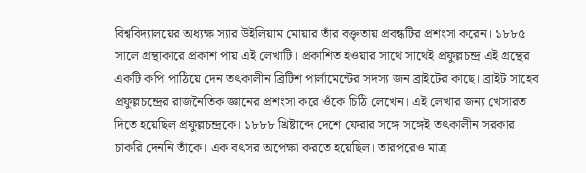বিশ্ববিদ্যালয়ের অধ্যক্ষ স্যার উইলিয়াম মোয়ার তাঁর বক্তৃতায় প্রবন্ধটির প্রশংসা করেন। ১৮৮৫ সালে গ্রন্থাকারে প্রকাশ পায় এই লেখাটি। প্রকাশিত হওয়ার সাথে সাথেই প্রফুল্লচন্দ্র এই গ্রন্থের একটি কপি পাঠিয়ে দেন তৎকালীন ব্রিটিশ পার্লামেন্টের সদস্য জন ব্রাইটের কাছে। ব্রাইট সাহেব প্রফুল্লচন্দ্রের রাজনৈতিক জ্ঞানের প্রশংসা করে ওঁকে চিঠি লেখেন। এই লেখার জন্য খেসারত দিতে হয়েছিল প্রফুল্লচন্দ্রকে। ১৮৮৮ খ্রিষ্টাব্দে দেশে ফেরার সঙ্গে সঙ্গেই তৎকালীন সরকার চাকরি দেননি তাঁকে। এক বৎসর অপেক্ষা করতে হয়েছিল। তারপরেও মাত্র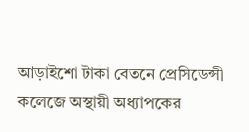আড়াইশো টাকা বেতনে প্রেসিডেন্সী কলেজে অস্থায়ী অধ্যাপকের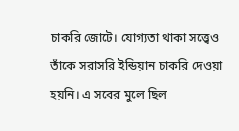চাকরি জোটে। যোগ্যতা থাকা সত্ত্বেও তাঁকে সরাসরি ইন্ডিয়ান চাকরি দেওয়া হয়নি। এ সবের মুলে ছিল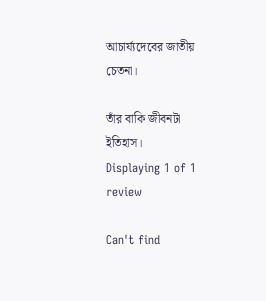আচার্য্যদেবের জাতীয় চেতনা।

তাঁর বাকি জীবনটা ইতিহাস।
Displaying 1 of 1 review

Can't find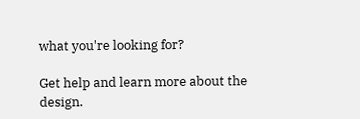what you're looking for?

Get help and learn more about the design.